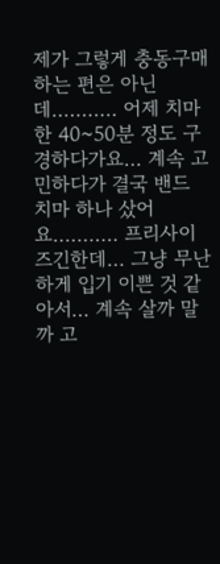제가 그렇게 충동구매 하는 편은 아닌데........... 어제 치마 한 40~50분 정도 구경하다가요... 계속 고민하다가 결국 밴드 치마 하나 샀어요........... 프리사이즈긴한데... 그냥 무난하게 입기 이쁜 것 같아서... 계속 살까 말까 고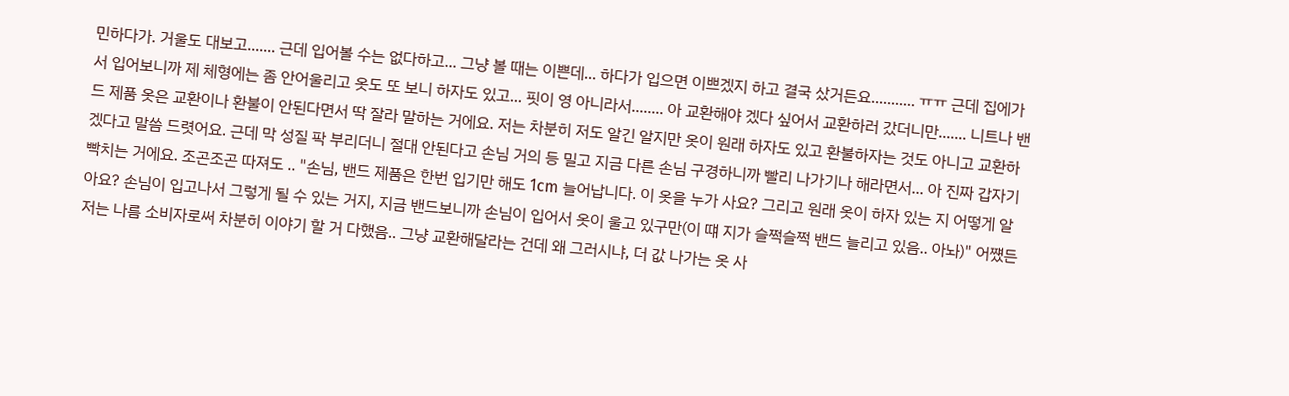민하다가. 거울도 대보고....... 근데 입어볼 수는 없다하고... 그냥 볼 때는 이쁜데... 하다가 입으면 이쁘겠지 하고 결국 샀거든요........... ㅠㅠ 근데 집에가서 입어보니까 제 체형에는 좀 안어울리고 옷도 또 보니 하자도 있고... 핏이 영 아니라서........ 아 교환해야 겠다 싶어서 교환하러 갔더니만....... 니트나 밴드 제품 옷은 교환이나 환불이 안된다면서 딱 잘라 말하는 거에요. 저는 차분히 저도 알긴 알지만 옷이 원래 하자도 있고 환불하자는 것도 아니고 교환하겠다고 말씀 드렷어요. 근데 막 성질 팍 부리더니 절대 안된다고 손님 거의 등 밀고 지금 다른 손님 구경하니까 빨리 나가기나 해라면서... 아 진짜 갑자기 빡치는 거에요. 조곤조곤 따져도 .. "손님, 밴드 제품은 한번 입기만 해도 1cm 늘어납니다. 이 옷을 누가 사요? 그리고 원래 옷이 하자 있는 지 어떻게 알아요? 손님이 입고나서 그렇게 될 수 있는 거지, 지금 밴드보니까 손님이 입어서 옷이 울고 있구만(이 떄 지가 슬쩍슬쩍 밴드 늘리고 있음.. 아놔)" 어쩄든 저는 나름 소비자로써 차분히 이야기 할 거 다했음.. 그냥 교환해달라는 건데 왜 그러시냐, 더 값 나가는 옷 사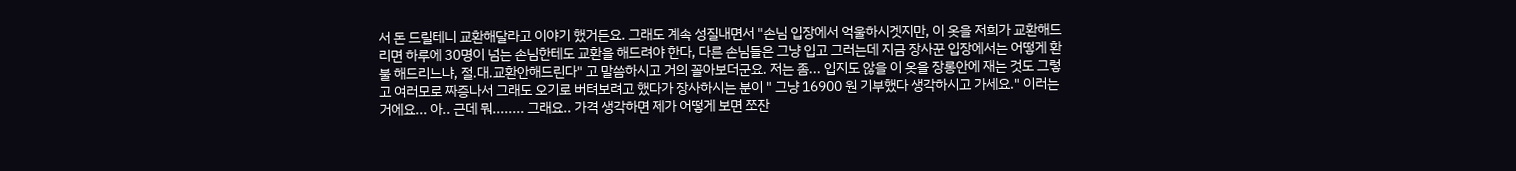서 돈 드릴테니 교환해달라고 이야기 했거든요. 그래도 계속 성질내면서 "손님 입장에서 억울하시겟지만, 이 옷을 저희가 교환해드리면 하루에 30명이 넘는 손님한테도 교환을 해드려야 한다, 다른 손님들은 그냥 입고 그러는데 지금 장사꾼 입장에서는 어떻게 환불 해드리느냐, 절.대.교환안해드린다" 고 말씀하시고 거의 꼴아보더군요. 저는 좀... 입지도 않을 이 옷을 장롱안에 재는 것도 그렇고 여러모로 짜증나서 그래도 오기로 버텨보려고 했다가 장사하시는 분이 " 그냥 16900 원 기부했다 생각하시고 가세요." 이러는 거에요... 아.. 근데 뭐........ 그래요.. 가격 생각하면 제가 어떻게 보면 쪼잔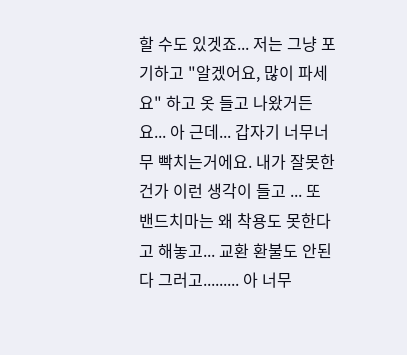할 수도 있겟죠... 저는 그냥 포기하고 "알겠어요, 많이 파세요" 하고 옷 들고 나왔거든요... 아 근데... 갑자기 너무너무 빡치는거에요. 내가 잘못한 건가 이런 생각이 들고 ... 또 밴드치마는 왜 착용도 못한다고 해놓고... 교환 환불도 안된다 그러고......... 아 너무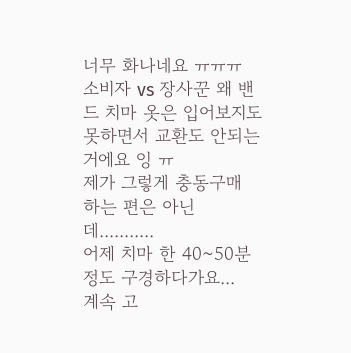너무 화나네요 ㅠㅠㅠ
소비자 vs 장사꾼 왜 밴드 치마 옷은 입어보지도 못하면서 교환도 안되는거에요 잉 ㅠ
제가 그렇게 충동구매 하는 편은 아닌데...........
어제 치마 한 40~50분 정도 구경하다가요...
계속 고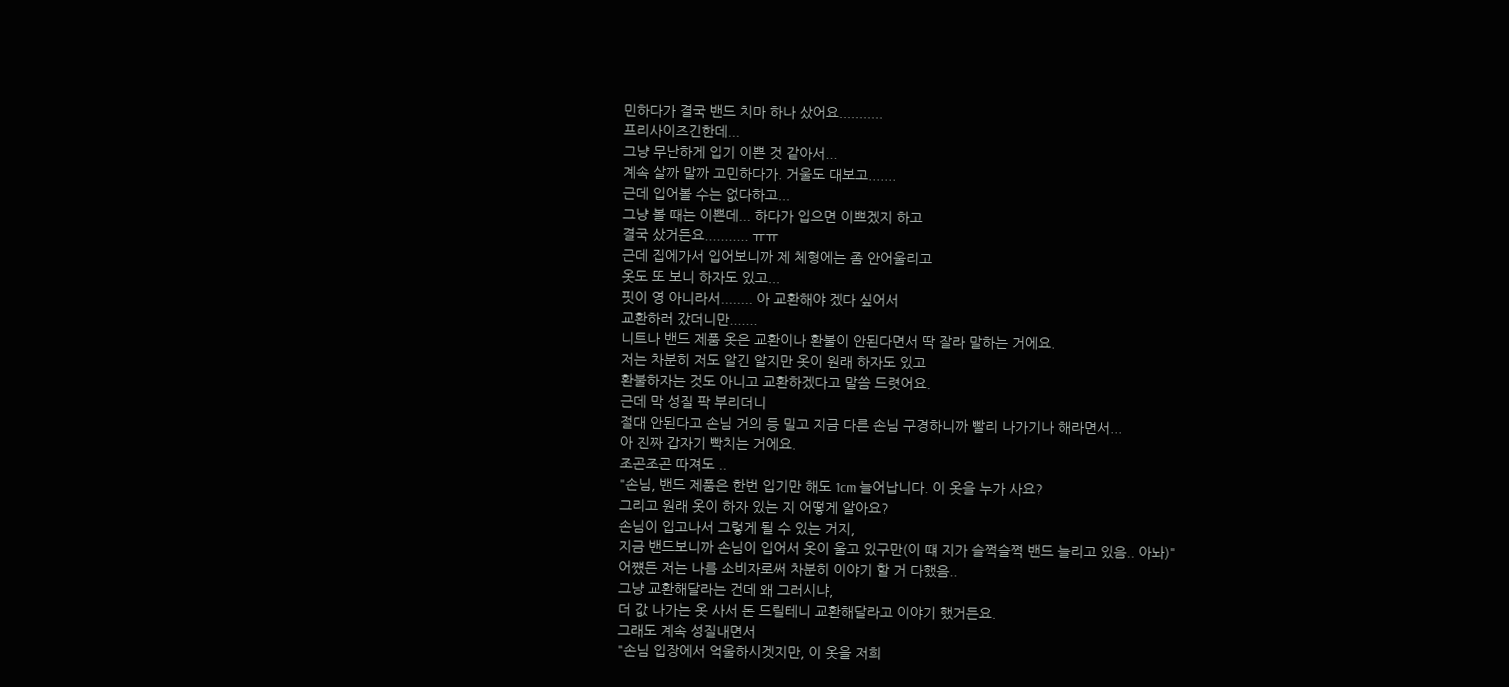민하다가 결국 밴드 치마 하나 샀어요...........
프리사이즈긴한데...
그냥 무난하게 입기 이쁜 것 같아서...
계속 살까 말까 고민하다가. 거울도 대보고.......
근데 입어볼 수는 없다하고...
그냥 볼 때는 이쁜데... 하다가 입으면 이쁘겠지 하고
결국 샀거든요........... ㅠㅠ
근데 집에가서 입어보니까 제 체형에는 좀 안어울리고
옷도 또 보니 하자도 있고...
핏이 영 아니라서........ 아 교환해야 겠다 싶어서
교환하러 갔더니만.......
니트나 밴드 제품 옷은 교환이나 환불이 안된다면서 딱 잘라 말하는 거에요.
저는 차분히 저도 알긴 알지만 옷이 원래 하자도 있고
환불하자는 것도 아니고 교환하겠다고 말씀 드렷어요.
근데 막 성질 팍 부리더니
절대 안된다고 손님 거의 등 밀고 지금 다른 손님 구경하니까 빨리 나가기나 해라면서...
아 진짜 갑자기 빡치는 거에요.
조곤조곤 따져도 ..
"손님, 밴드 제품은 한번 입기만 해도 1cm 늘어납니다. 이 옷을 누가 사요?
그리고 원래 옷이 하자 있는 지 어떻게 알아요?
손님이 입고나서 그렇게 될 수 있는 거지,
지금 밴드보니까 손님이 입어서 옷이 울고 있구만(이 떄 지가 슬쩍슬쩍 밴드 늘리고 있음.. 아놔)"
어쩄든 저는 나름 소비자로써 차분히 이야기 할 거 다했음..
그냥 교환해달라는 건데 왜 그러시냐,
더 값 나가는 옷 사서 돈 드릴테니 교환해달라고 이야기 했거든요.
그래도 계속 성질내면서
"손님 입장에서 억울하시겟지만, 이 옷을 저희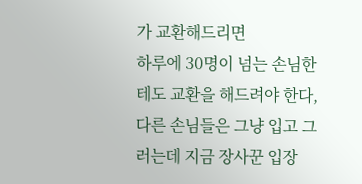가 교환해드리면
하루에 30명이 넘는 손님한테도 교환을 해드려야 한다,
다른 손님들은 그냥 입고 그러는데 지금 장사꾼 입장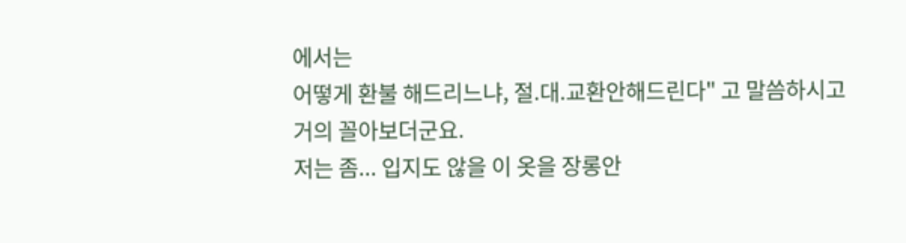에서는
어떻게 환불 해드리느냐, 절.대.교환안해드린다" 고 말씀하시고
거의 꼴아보더군요.
저는 좀... 입지도 않을 이 옷을 장롱안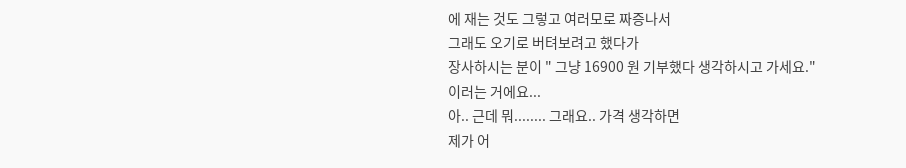에 재는 것도 그렇고 여러모로 짜증나서
그래도 오기로 버텨보려고 했다가
장사하시는 분이 " 그냥 16900 원 기부했다 생각하시고 가세요."
이러는 거에요...
아.. 근데 뭐........ 그래요.. 가격 생각하면
제가 어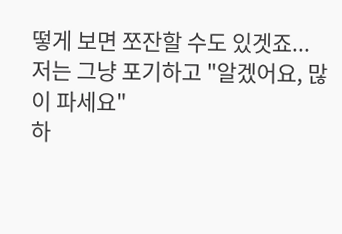떻게 보면 쪼잔할 수도 있겟죠...
저는 그냥 포기하고 "알겠어요, 많이 파세요"
하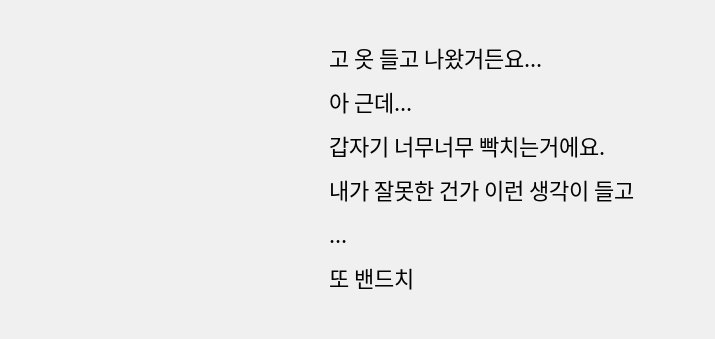고 옷 들고 나왔거든요...
아 근데...
갑자기 너무너무 빡치는거에요.
내가 잘못한 건가 이런 생각이 들고 ...
또 밴드치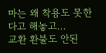마는 왜 착용도 못한다고 해놓고...
교환 환불도 안된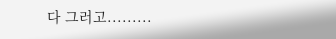다 그러고.........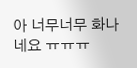아 너무너무 화나네요 ㅠㅠㅠ